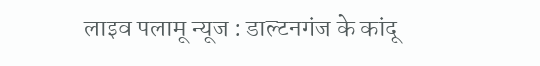लाइव पलामू न्यूज : डाल्टनगंज के कांदू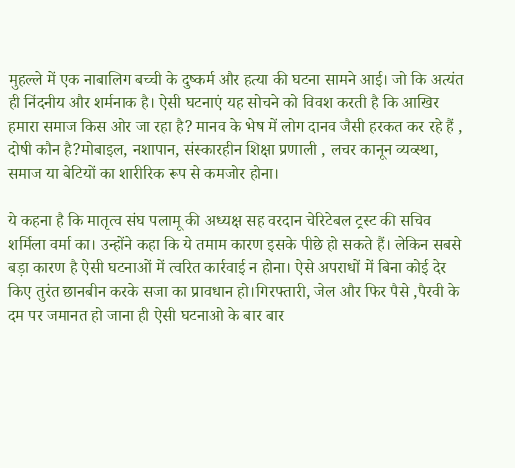मुहल्ले में एक नाबालिग बच्ची के दुष्कर्म और हत्या की घटना सामने आई। जो कि अत्यंत ही निंदनीय और शर्मनाक है। ऐसी घटनाएं यह सोचने को विवश करती है कि आखिर हमारा समाज किस ओर जा रहा है? मानव के भेष में लोग दानव जैसी हरकत कर रहे हैं , दोषी कौन है?मोबाइल, नशापान, संस्कारहीन शिक्षा प्रणाली , लचर कानून व्यव्स्था, समाज या बेटियों का शारीरिक रूप से कमजोर होना।

ये कहना है कि मातृत्व संघ पलामू की अध्यक्ष सह वरदान चेरिटेबल ट्रस्ट की सचिव शर्मिला वर्मा का। उन्होंने कहा कि ये तमाम कारण इसके पीछे हो सकते हैं। लेकिन सबसे बड़ा कारण है ऐसी घटनाओं में त्वरित कार्रवाई न होना। ऐसे अपराधों में बिना कोई देर किए तुरंत छानबीन करके सजा का प्रावधान हो।गिरफ्तारी, जेल और फिर पैसे ,पैरवी के दम पर जमानत हो जाना ही ऐसी घटनाओ के बार बार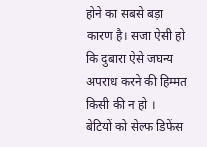होने का सबसे बड़ा कारण है। सजा ऐसी हो कि दुबारा ऐसे जघन्य अपराध करने की हिम्मत किसी की न हो ।
बेटियों को सेल्फ डिफेंस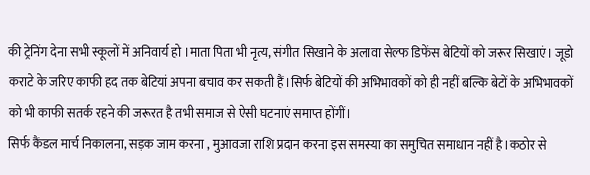की ट्रेनिंग देना सभी स्कूलों में अनिवार्य हो ।माता पिता भी नृत्य, संगीत सिखाने के अलावा सेल्फ डिफेंस बेटियों को जरूर सिखाएं। जूडो कराटे के जरिए काफी हद तक बेटियां अपना बचाव कर सकती हैं।सिर्फ बेटियों की अभिभावकों को ही नहीं बल्कि बेटों के अभिभावकों को भी काफी सतर्क रहने की जरूरत है तभी समाज से ऐसी घटनाएं समाप्त होंगीं।
सिर्फ कैंडल मार्च निकालना, सड़क जाम करना , मुआवजा राशि प्रदान करना इस समस्या का समुचित समाधान नहीं है।कठोर से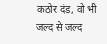कठोर दंड, वो भी जल्द से जल्द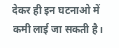देकर ही इन घटनाओ में कमी लाई जा सकती है।